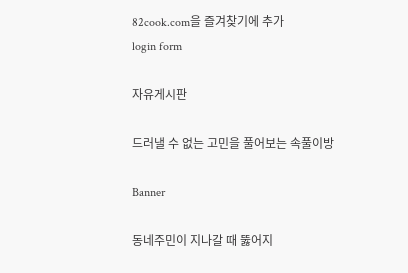82cook.com을 즐겨찾기에 추가
login form

자유게시판

드러낼 수 없는 고민을 풀어보는 속풀이방

Banner

동네주민이 지나갈 때 뚫어지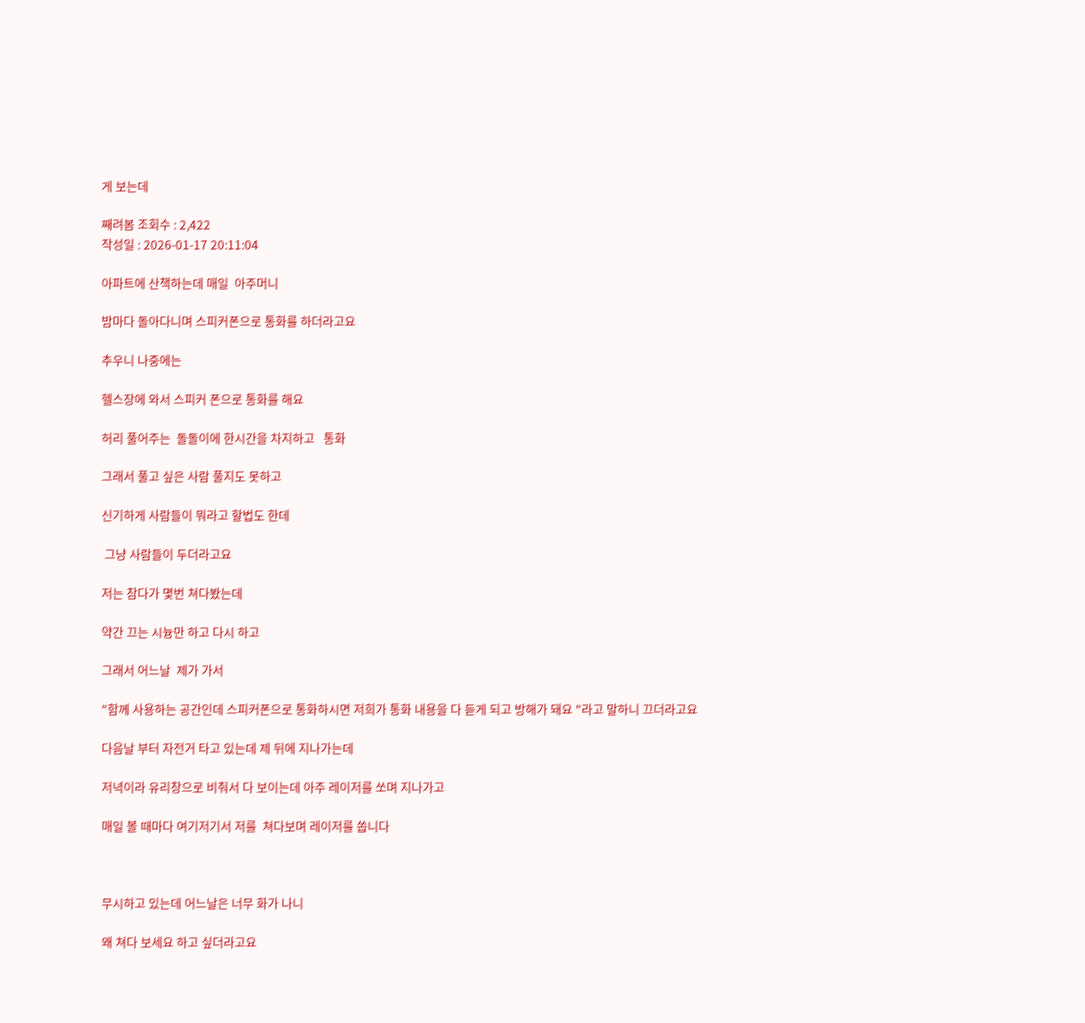게 보는데

째려봄 조회수 : 2,422
작성일 : 2026-01-17 20:11:04

아파트에 산책하는데 매일  아주머니

밤마다 돌아다니며 스피커폰으로 통화를 하더라고요

추우니 나중에는

헬스장에 와서 스피커 폰으로 통화를 해요

허리 풀어주는  돌돌이에 한시간을 차지하고   통화

그래서 풀고 싶은 사람 풀지도 못하고

신기하게 사람들이 뭐라고 할법도 한데

 그냥 사람들이 두더라고요

저는 참다가 몇번 쳐다봤는데

약간 끄는 시늉만 하고 다시 하고

그래서 어느날  제가 가서

"함께 사용하는 공간인데 스피커폰으로 통화하시면 저희가 통화 내용을 다 듣게 되고 방해가 돼요 "라고 말하니 끄더라고요

다음날 부터 자전거 타고 있는데 제 뒤에 지나가는데

저녁이라 유리창으로 비춰서 다 보이는데 아주 레이저를 쏘며 지나가고

매일 볼 때마다 여기저기서 저를  쳐다보며 레이저를 쏩니다



무시하고 있는데 어느날은 너무 화가 나니

왜 쳐다 보세요 하고 싶더라고요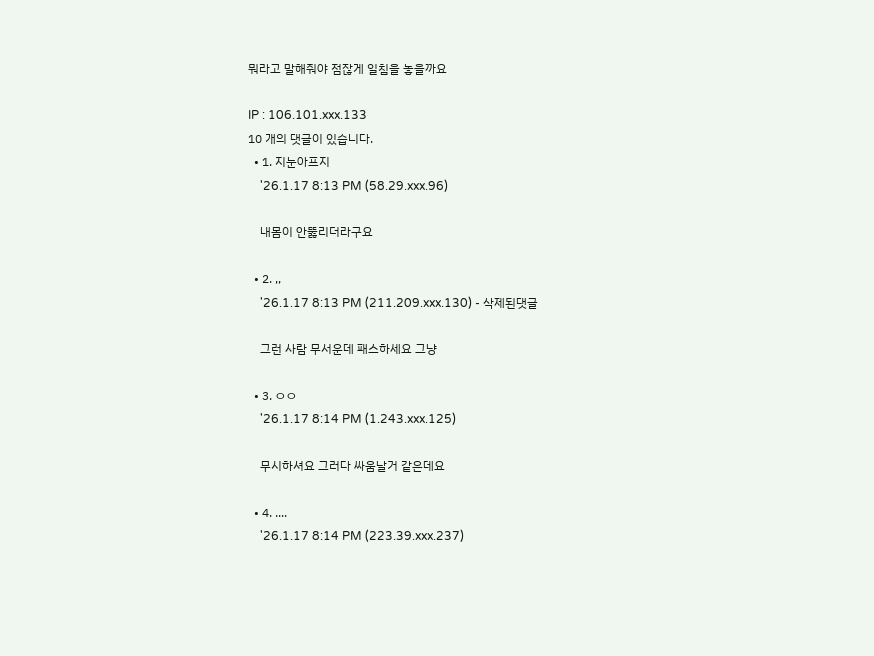뭐라고 말해줘야 점잖게 일침을 놓을까요

IP : 106.101.xxx.133
10 개의 댓글이 있습니다.
  • 1. 지눈아프지
    '26.1.17 8:13 PM (58.29.xxx.96)

    내몸이 안뚫리더라구요

  • 2. ,,
    '26.1.17 8:13 PM (211.209.xxx.130) - 삭제된댓글

    그런 사람 무서운데 패스하세요 그냥

  • 3. ㅇㅇ
    '26.1.17 8:14 PM (1.243.xxx.125)

    무시하셔요 그러다 싸움날거 같은데요

  • 4. ....
    '26.1.17 8:14 PM (223.39.xxx.237)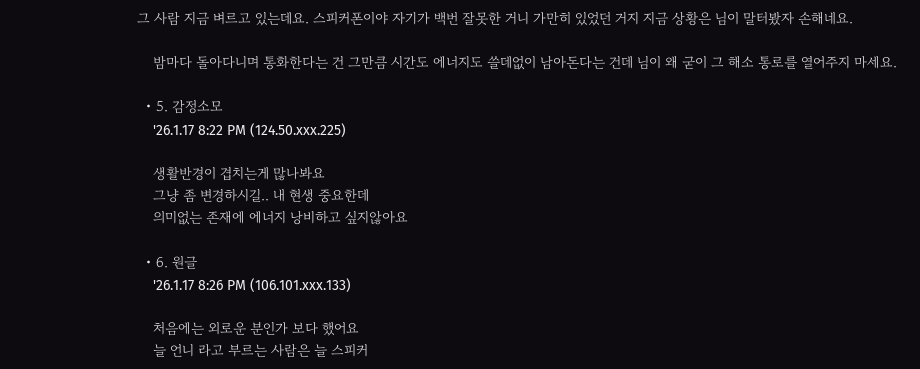그 사람 지금 벼르고 있는데요. 스피커폰이야 자기가 백번 잘못한 거니 가만히 있었던 거지 지금 상황은 님이 말터봤자 손해네요.

    밤마다 돌아다니며 통화한다는 건 그만큼 시간도 에너지도 쓸데없이 남아돈다는 건데 님이 왜 굳이 그 해소 통로를 열어주지 마세요.

  • 5. 감정소모
    '26.1.17 8:22 PM (124.50.xxx.225)

    생활반경이 겹치는게 많나봐요
    그냥 좀 변경하시길.. 내 현생 중요한데
    의미없는 존재에 에너지 낭비하고 싶지않아요

  • 6. 원글
    '26.1.17 8:26 PM (106.101.xxx.133)

    처음에는 외로운 분인가 보다 했어요
    늘 언니 라고 부르는 사람은 늘 스피커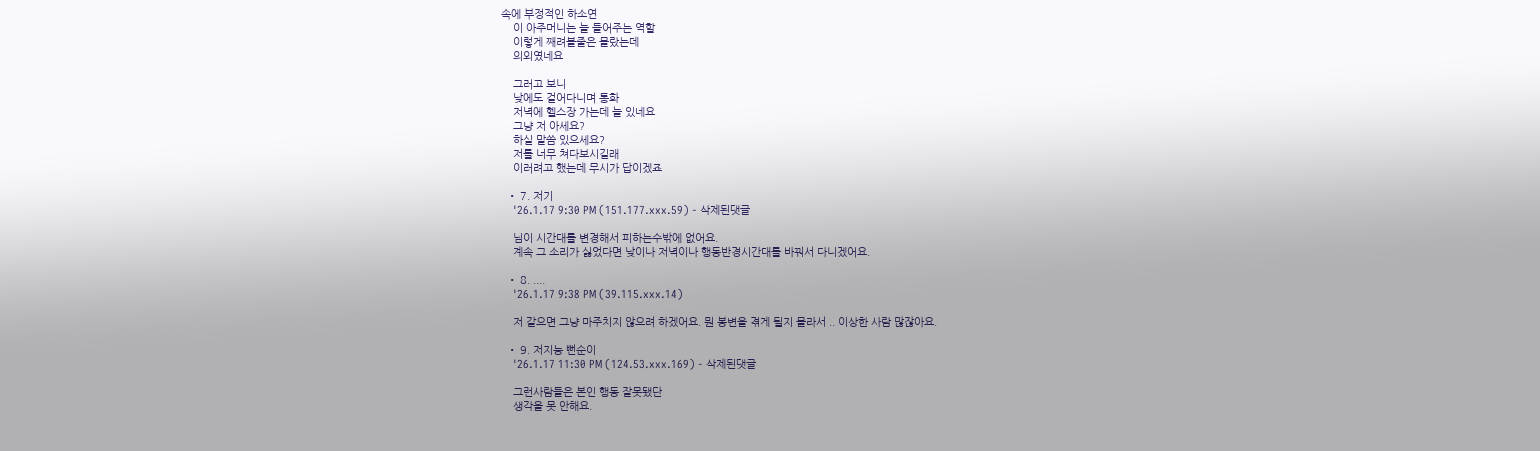속에 부정적인 하소연
    이 아주머니는 늘 들어주는 역할
    이렇게 째려볼줄은 몰랐는데
    의외였네요

    그러고 보니
    낮에도 걸어다니며 통화
    저녁에 헬스장 가는데 늘 있네요
    그냥 저 아세요?
    하실 말씀 있으세요?
    저를 너무 쳐다보시길래
    이러려고 했는데 무시가 답이겠죠

  • 7. 저기
    '26.1.17 9:30 PM (151.177.xxx.59) - 삭제된댓글

    님이 시간대를 변경해서 피하는수밖에 없어요.
    계속 그 소리가 싫었다면 낮이나 저녁이나 행동반경시간대를 바꿔서 다니겠어요.

  • 8. ....
    '26.1.17 9:38 PM (39.115.xxx.14)

    저 같으면 그냥 마주치지 않으려 하겠어요. 뭔 봉변을 겪게 될지 몰라서 .. 이상한 사람 많잖아요.

  • 9. 저지능 뻔순이
    '26.1.17 11:30 PM (124.53.xxx.169) - 삭제된댓글

    그런사람들은 본인 행동 잘못됐단
    생각을 못 안해요.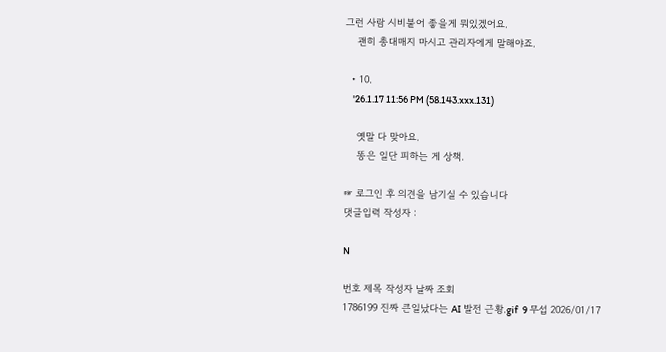그런 사람 시비붙어 좋을게 뭐있겠어요.
    괜히 총대매지 마시고 관리자에게 말해야죠.

  • 10.
    '26.1.17 11:56 PM (58.143.xxx.131)

    옛말 다 맞아요.
    똥은 일단 피하는 게 상책.

☞ 로그인 후 의견을 남기실 수 있습니다
댓글입력 작성자 :

N

번호 제목 작성자 날짜 조회
1786199 진짜 큰일났다는 AI 발전 근황.gif  9 무섭 2026/01/17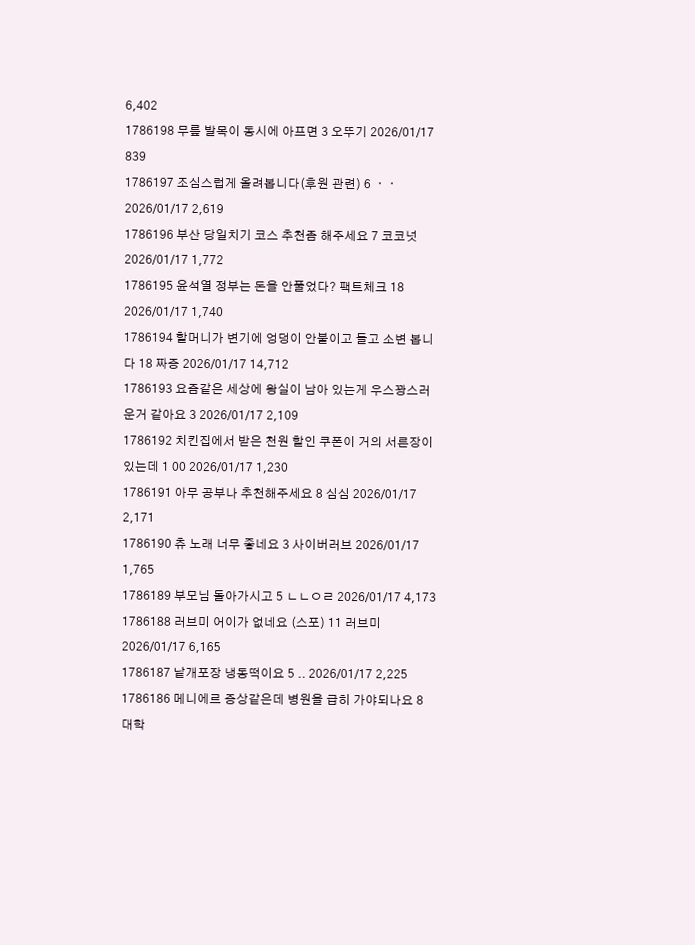6,402
1786198 무릎 발목이 동시에 아프면 3 오뚜기 2026/01/17 839
1786197 조심스럽게 올려봅니다(후원 관련) 6 ㆍㆍ 2026/01/17 2,619
1786196 부산 당일치기 코스 추천좀 해주세요 7 코코넛 2026/01/17 1,772
1786195 윤석열 정부는 돈을 안풀었다? 팩트체크 18 2026/01/17 1,740
1786194 할머니가 변기에 엉덩이 안붙이고 들고 소변 봅니다 18 짜증 2026/01/17 14,712
1786193 요즘같은 세상에 왕실이 남아 있는게 우스꽝스러운거 같아요 3 2026/01/17 2,109
1786192 치킨집에서 받은 천원 할인 쿠폰이 거의 서른장이 있는데 1 00 2026/01/17 1,230
1786191 아무 공부나 추천해주세요 8 심심 2026/01/17 2,171
1786190 츄 노래 너무 좋네요 3 사이버러브 2026/01/17 1,765
1786189 부모님 돌아가시고 5 ㄴㄴㅇㄹ 2026/01/17 4,173
1786188 러브미 어이가 없네요 (스포) 11 러브미 2026/01/17 6,165
1786187 낱개포장 냉동떡이요 5 .. 2026/01/17 2,225
1786186 메니에르 증상같은데 병원을 급히 가야되나요 8 대학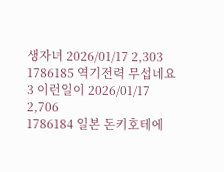생자녀 2026/01/17 2,303
1786185 역기전력 무섭네요 3 이런일이 2026/01/17 2,706
1786184 일본 돈키호테에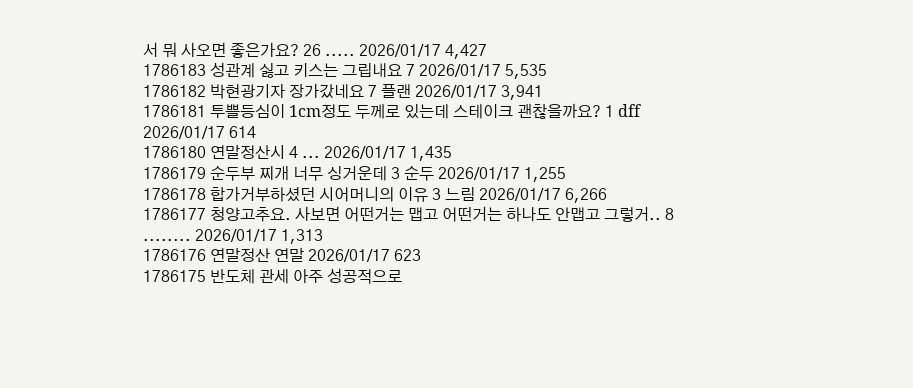서 뭐 사오면 좋은가요? 26 ..... 2026/01/17 4,427
1786183 성관계 싫고 키스는 그립내요 7 2026/01/17 5,535
1786182 박현광기자 장가갔네요 7 플랜 2026/01/17 3,941
1786181 투쁠등심이 1cm정도 두께로 있는데 스테이크 괜찮을까요? 1 dff 2026/01/17 614
1786180 연말정산시 4 ... 2026/01/17 1,435
1786179 순두부 찌개 너무 싱거운데 3 순두 2026/01/17 1,255
1786178 합가거부하셨던 시어머니의 이유 3 느림 2026/01/17 6,266
1786177 청양고추요. 사보면 어떤거는 맵고 어떤거는 하나도 안맵고 그렇거.. 8 ........ 2026/01/17 1,313
1786176 연말정산 연말 2026/01/17 623
1786175 반도체 관세 아주 성공적으로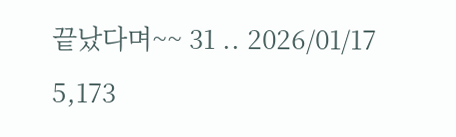끝났다며~~ 31 .. 2026/01/17 5,173